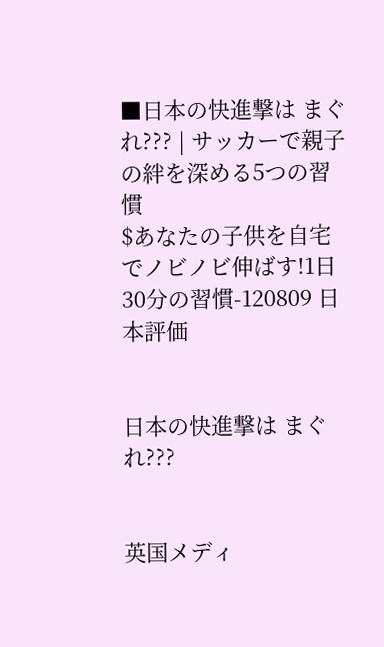■日本の快進撃は まぐれ??? | サッカーで親子の絆を深める5つの習慣
$あなたの子供を自宅でノビノビ伸ばす!1日30分の習慣-120809 日本評価


日本の快進撃は まぐれ???


英国メディ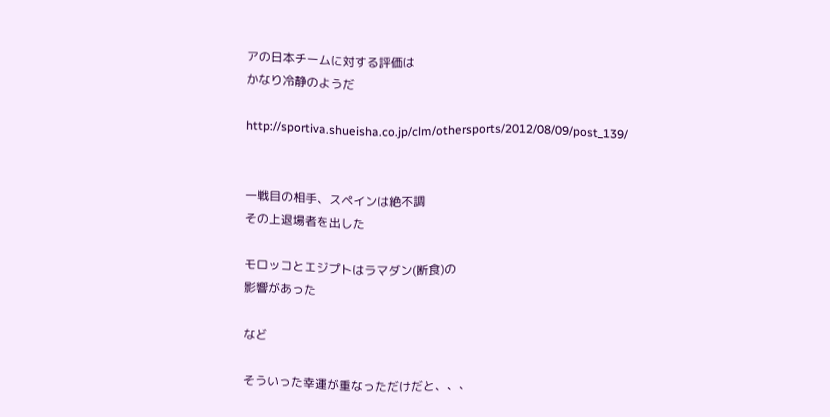アの日本チームに対する評価は
かなり冷静のようだ

http://sportiva.shueisha.co.jp/clm/othersports/2012/08/09/post_139/


一戦目の相手、スペインは絶不調
その上退場者を出した

モロッコとエジプトはラマダン(断食)の
影響があった

など

そういった幸運が重なっただけだと、、、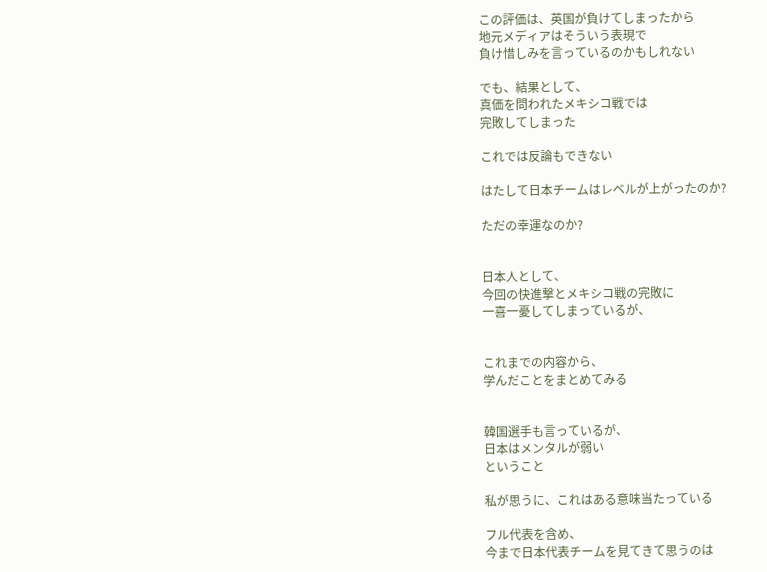この評価は、英国が負けてしまったから
地元メディアはそういう表現で
負け惜しみを言っているのかもしれない

でも、結果として、
真価を問われたメキシコ戦では
完敗してしまった

これでは反論もできない

はたして日本チームはレベルが上がったのか?

ただの幸運なのか?


日本人として、
今回の快進撃とメキシコ戦の完敗に
一喜一憂してしまっているが、


これまでの内容から、
学んだことをまとめてみる


韓国選手も言っているが、
日本はメンタルが弱い
ということ

私が思うに、これはある意味当たっている

フル代表を含め、
今まで日本代表チームを見てきて思うのは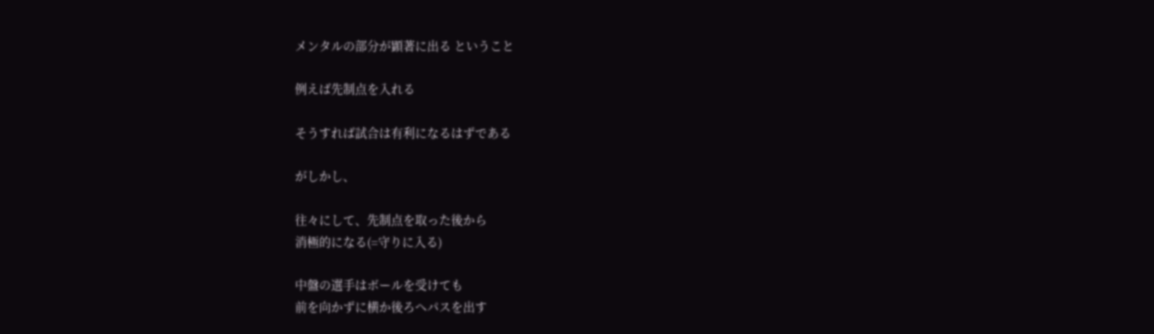メンタルの部分が顕著に出る ということ

例えば先制点を入れる

そうすれば試合は有利になるはずである

がしかし、

往々にして、先制点を取った後から
消極的になる(=守りに入る)

中盤の選手はボールを受けても
前を向かずに横か後ろへパスを出す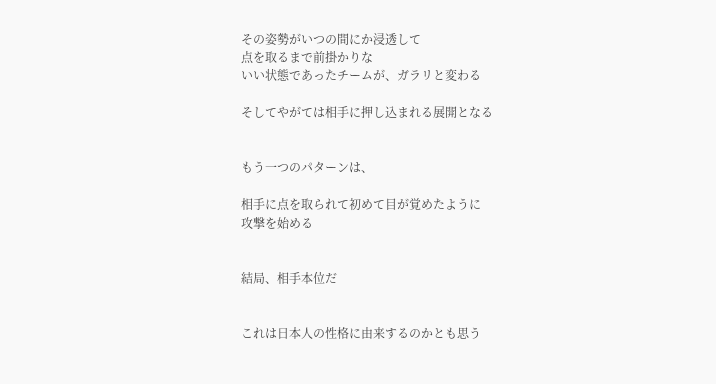その姿勢がいつの間にか浸透して
点を取るまで前掛かりな
いい状態であったチームが、ガラリと変わる

そしてやがては相手に押し込まれる展開となる


もう一つのパターンは、

相手に点を取られて初めて目が覚めたように
攻撃を始める


結局、相手本位だ


これは日本人の性格に由来するのかとも思う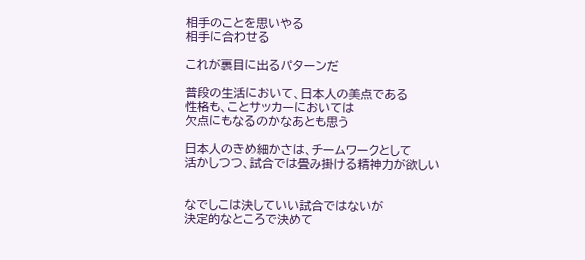相手のことを思いやる
相手に合わせる

これが裏目に出るパターンだ

普段の生活において、日本人の美点である
性格も、ことサッカーにおいては
欠点にもなるのかなあとも思う

日本人のきめ細かさは、チームワークとして
活かしつつ、試合では畳み掛ける精神力が欲しい


なでしこは決していい試合ではないが
決定的なところで決めて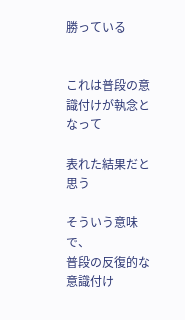勝っている


これは普段の意識付けが執念となって

表れた結果だと思う

そういう意味で、
普段の反復的な意識付け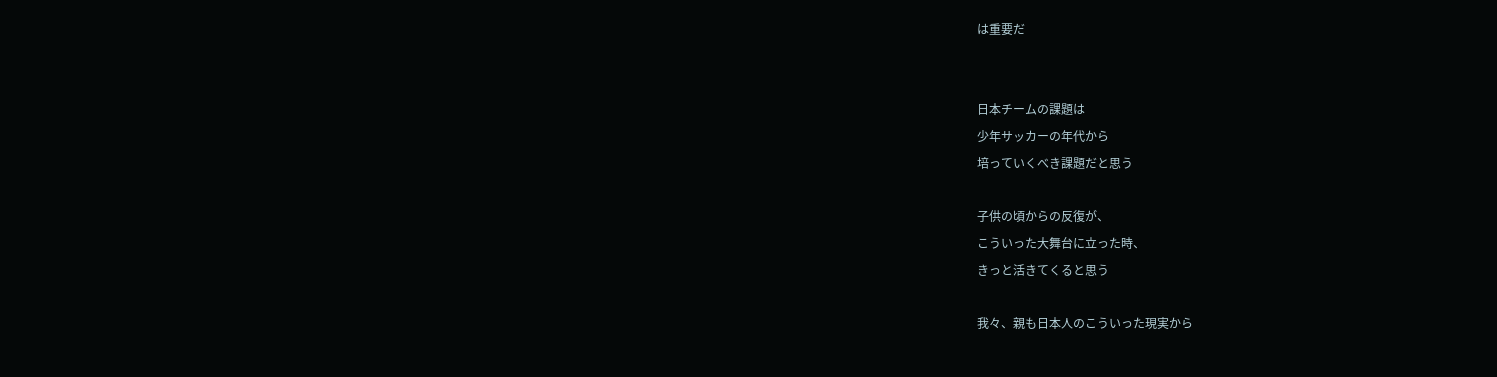は重要だ


日本チームの課題は
少年サッカーの年代から
培っていくべき課題だと思う

子供の頃からの反復が、
こういった大舞台に立った時、
きっと活きてくると思う

我々、親も日本人のこういった現実から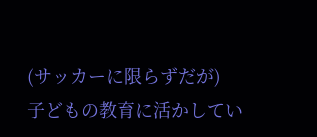(サッカーに限らずだが)
子どもの教育に活かしてい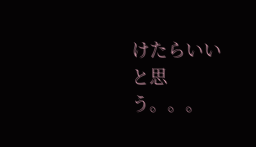けたらいいと思う。。。